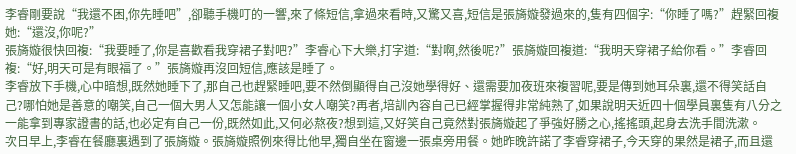李睿剛要說“我還不困,你先睡吧”,卻聽手機叮的一響,來了條短信,拿過來看時,又驚又喜,短信是張旖嫙發過來的,隻有四個字:“你睡了嗎?”趕緊回複她:“還沒,你呢?”
張旖嫙很快回複:“我要睡了,你是喜歡看我穿裙子對吧?”李睿心下大樂,打字道:“對啊,然後呢?”張旖嫙回複道:“我明天穿裙子給你看。”李睿回複:“好,明天可是有眼福了。”張旖嫙再沒回短信,應該是睡了。
李睿放下手機,心中暗想,既然她睡下了,那自己也趕緊睡吧,要不然倒顯得自己沒她學得好、還需要加夜班來複習呢,要是傳到她耳朵裏,還不得笑話自己?哪怕她是善意的嘲笑,自己一個大男人又怎能讓一個小女人嘲笑?再者,培訓內容自己已經掌握得非常純熟了,如果說明天近四十個學員裏隻有八分之一能拿到專家證書的話,也必定有自己一份,既然如此,又何必熬夜?想到這,又好笑自己竟然對張旖嫙起了爭強好勝之心,搖搖頭,起身去洗手間洗漱。
次日早上,李睿在餐廳裏遇到了張旖嫙。張旖嫙照例來得比他早,獨自坐在窗邊一張桌旁用餐。她昨晚許諾了李睿穿裙子,今天穿的果然是裙子,而且還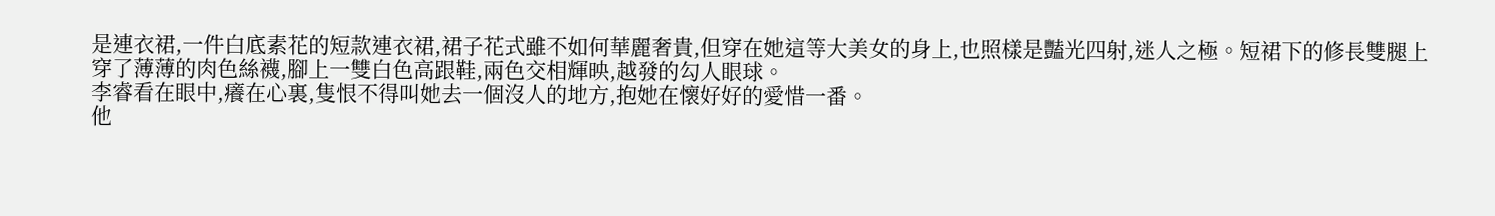是連衣裙,一件白底素花的短款連衣裙,裙子花式雖不如何華麗奢貴,但穿在她這等大美女的身上,也照樣是豔光四射,迷人之極。短裙下的修長雙腿上穿了薄薄的肉色絲襪,腳上一雙白色高跟鞋,兩色交相輝映,越發的勾人眼球。
李睿看在眼中,癢在心裏,隻恨不得叫她去一個沒人的地方,抱她在懷好好的愛惜一番。
他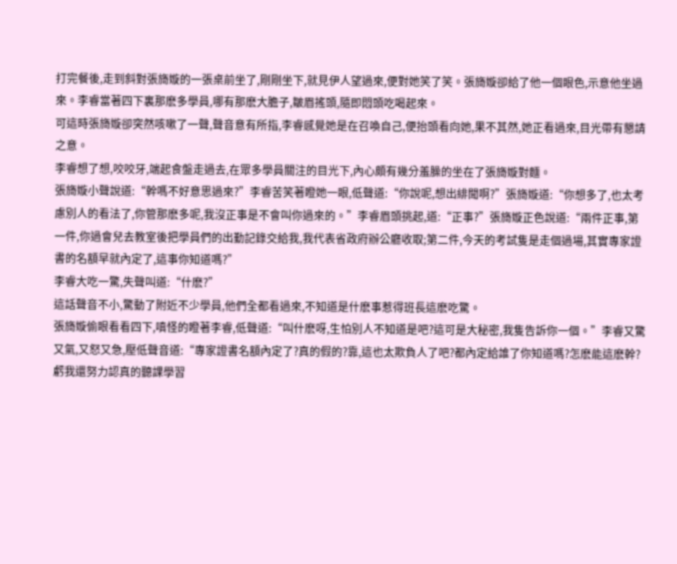打完餐後,走到斜對張旖嫙的一張桌前坐了,剛剛坐下,就見伊人望過來,便對她笑了笑。張旖嫙卻給了他一個眼色,示意他坐過來。李睿當著四下裏那麽多學員,哪有那麽大膽子,皺眉搖頭,隨即悶頭吃喝起來。
可這時張旖嫙卻突然咳嗽了一聲,聲音意有所指,李睿感覺她是在召喚自己,便抬頭看向她,果不其然,她正看過來,目光帶有懇請之意。
李睿想了想,咬咬牙,端起食盤走過去,在眾多學員關注的目光下,內心頗有幾分羞臊的坐在了張旖嫙對麵。
張旖嫙小聲說道:“幹嗎不好意思過來?”李睿苦笑著瞪她一眼,低聲道:“你說呢,想出緋聞啊?”張旖嫙道:“你想多了,也太考慮別人的看法了,你管那麽多呢,我沒正事是不會叫你過來的。”李睿眉頭挑起,道:“正事?”張旖嫙正色說道:“兩件正事,第一件,你過會兒去教室後把學員們的出勤記錄交給我,我代表省政府辦公廳收取;第二件,今天的考試隻是走個過場,其實專家證書的名額早就內定了,這事你知道嗎?”
李睿大吃一驚,失聲叫道:“什麽?”
這話聲音不小,驚動了附近不少學員,他們全都看過來,不知道是什麽事惹得班長這麽吃驚。
張旖嫙偷眼看看四下,嗔怪的瞪著李睿,低聲道:“叫什麽呀,生怕別人不知道是吧?這可是大秘密,我隻告訴你一個。”李睿又驚又氣,又怒又急,壓低聲音道:“專家證書名額內定了?真的假的?靠,這也太欺負人了吧?都內定給誰了你知道嗎?怎麽能這麽幹?虧我還努力認真的聽課學習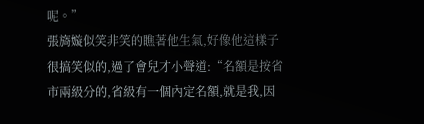呢。”
張旖嫙似笑非笑的瞧著他生氣,好像他這樣子很搞笑似的,過了會兒才小聲道:“名額是按省市兩級分的,省級有一個內定名額,就是我,因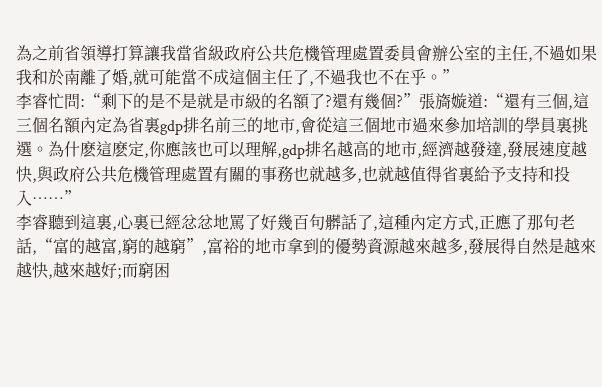為之前省領導打算讓我當省級政府公共危機管理處置委員會辦公室的主任,不過如果我和於南離了婚,就可能當不成這個主任了,不過我也不在乎。”
李睿忙問:“剩下的是不是就是市級的名額了?還有幾個?”張旖嫙道:“還有三個,這三個名額內定為省裏gdp排名前三的地市,會從這三個地市過來參加培訓的學員裏挑選。為什麽這麽定,你應該也可以理解,gdp排名越高的地市,經濟越發達,發展速度越快,與政府公共危機管理處置有關的事務也就越多,也就越值得省裏給予支持和投入……”
李睿聽到這裏,心裏已經忿忿地罵了好幾百句髒話了,這種內定方式,正應了那句老話,“富的越富,窮的越窮”,富裕的地市拿到的優勢資源越來越多,發展得自然是越來越快,越來越好;而窮困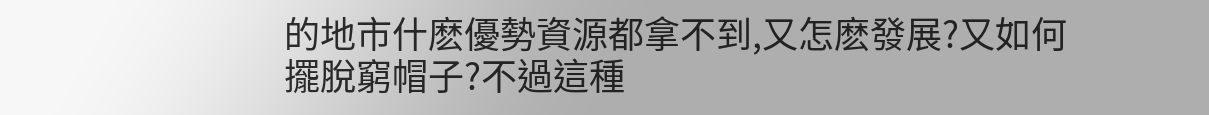的地市什麽優勢資源都拿不到,又怎麽發展?又如何擺脫窮帽子?不過這種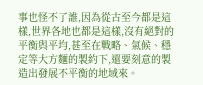事也怪不了誰,因為從古至今都是這樣,世界各地也都是這樣,沒有絕對的平衡與平均,甚至在戰略、氣候、穩定等大方麵的製約下,還要刻意的製造出發展不平衡的地域來。